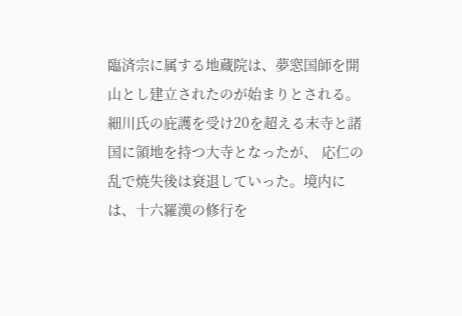臨済宗に属する地蔵院は、夢窓国師を開山とし建立されたのが始まりとされる。細川氏の庇護を受け20を超える末寺と諸国に領地を持つ大寺となったが、 応仁の乱で焼失後は衰退していった。境内には、十六羅漢の修行を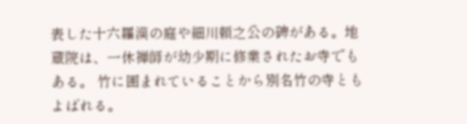表した十六羅漢の庭や細川頼之公の碑がある。地蔵院は、一休禅師が幼少期に修業されたお寺でもある。 竹に囲まれていることから別名竹の寺ともよばれる。